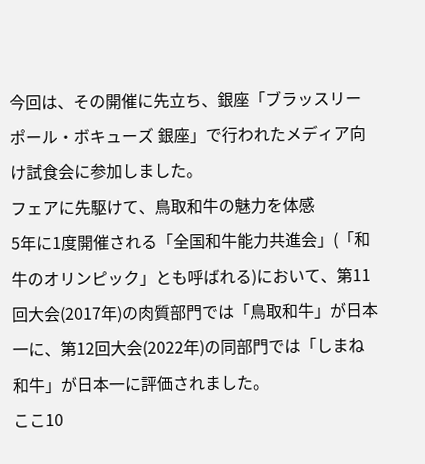今回は、その開催に先立ち、銀座「ブラッスリー ポール・ボキューズ 銀座」で行われたメディア向け試食会に参加しました。
フェアに先駆けて、鳥取和牛の魅力を体感
5年に1度開催される「全国和牛能力共進会」(「和牛のオリンピック」とも呼ばれる)において、第11回大会(2017年)の肉質部門では「鳥取和牛」が日本一に、第12回大会(2022年)の同部門では「しまね和牛」が日本一に評価されました。
ここ10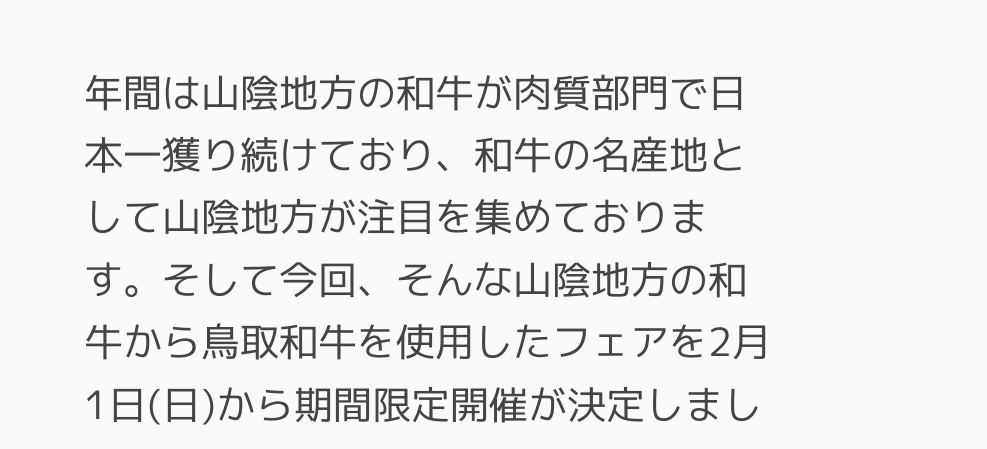年間は山陰地方の和牛が肉質部門で日本一獲り続けており、和牛の名産地として山陰地方が注目を集めております。そして今回、そんな山陰地方の和牛から鳥取和牛を使用したフェアを2月1日(日)から期間限定開催が決定しまし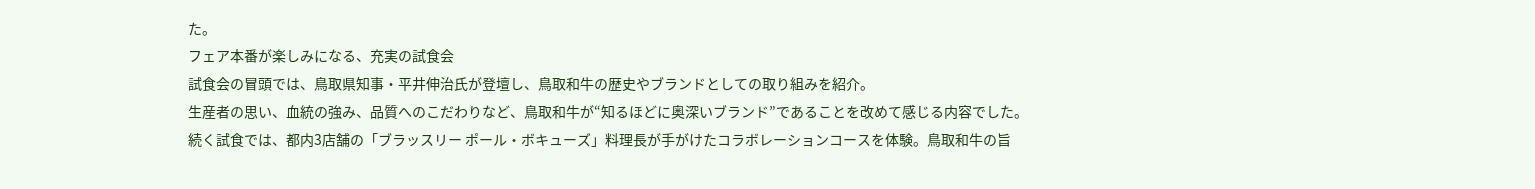た。
フェア本番が楽しみになる、充実の試食会
試食会の冒頭では、鳥取県知事・平井伸治氏が登壇し、鳥取和牛の歴史やブランドとしての取り組みを紹介。
生産者の思い、血統の強み、品質へのこだわりなど、鳥取和牛が“知るほどに奥深いブランド”であることを改めて感じる内容でした。
続く試食では、都内3店舗の「ブラッスリー ポール・ボキューズ」料理長が手がけたコラボレーションコースを体験。鳥取和牛の旨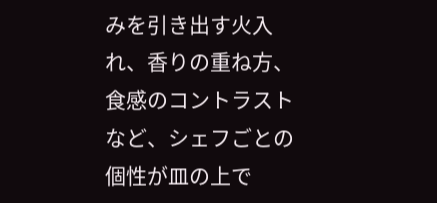みを引き出す火入れ、香りの重ね方、食感のコントラストなど、シェフごとの個性が皿の上で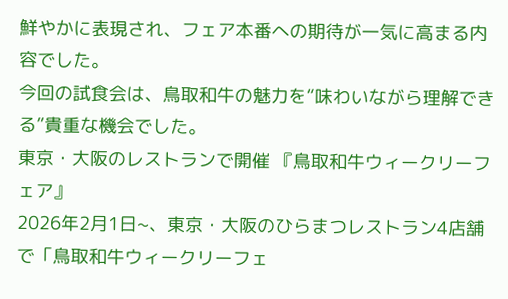鮮やかに表現され、フェア本番への期待が一気に高まる内容でした。
今回の試食会は、鳥取和牛の魅力を“味わいながら理解できる”貴重な機会でした。
東京・大阪のレストランで開催 『鳥取和牛ウィークリーフェア』
2026年2月1日~、東京・大阪のひらまつレストラン4店舗で「鳥取和牛ウィークリーフェ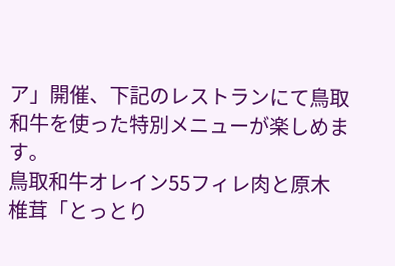ア」開催、下記のレストランにて鳥取和牛を使った特別メニューが楽しめます。
鳥取和牛オレイン55フィレ肉と原木椎茸「とっとり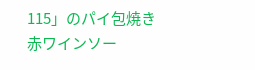115」のパイ包焼き
赤ワインソー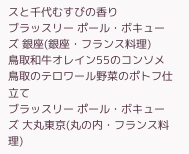スと千代むすびの香り
ブラッスリー ポール・ボキューズ 銀座(銀座・フランス料理)
鳥取和牛オレイン55のコンソメ 鳥取のテロワール野菜のポトフ仕立て
ブラッスリー ポール・ボキューズ 大丸東京(丸の内・フランス料理)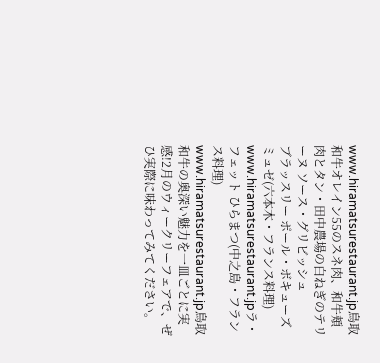www.hiramatsurestaurant.jp鳥取和牛オレイン55のスネ肉、和牛頬肉とタン・田中農場の白ねぎのテリーヌ ソース・グリビッシュ
ブラッスリー ポール・ボキューズ ミュゼ(六本木・フランス料理)
www.hiramatsurestaurant.jpラ・フェット ひらまつ(中之島・フランス料理)
www.hiramatsurestaurant.jp鳥取和牛の奥深い魅力を一皿ごとに実感!2月のウィークリーフェアで、ぜひ実際に味わってみてください。